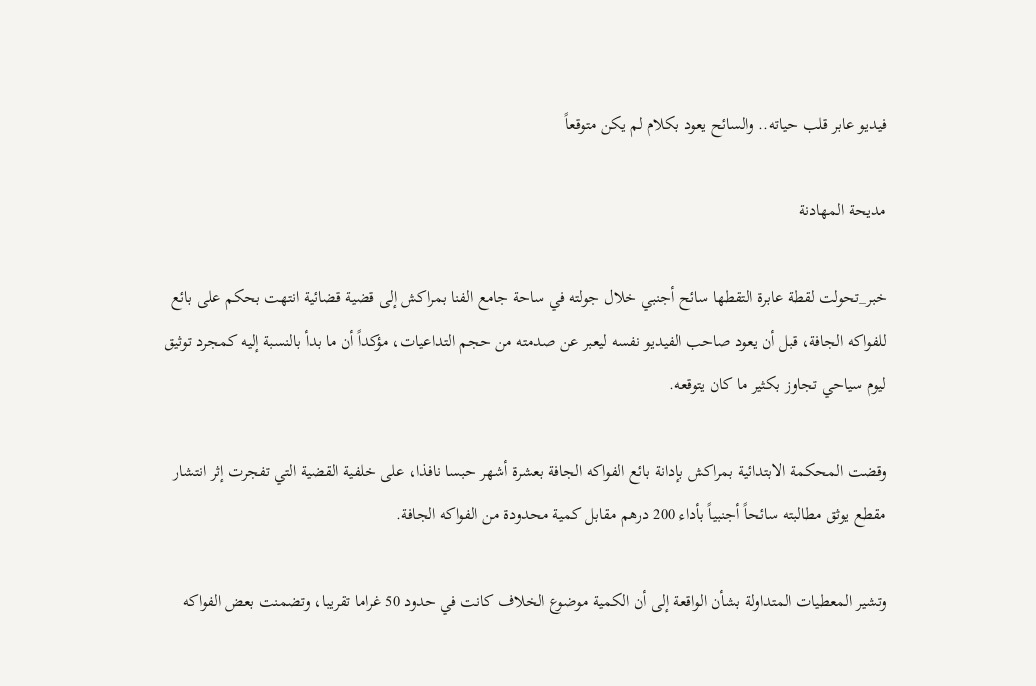فيديو عابر قلب حياته.. والسائح يعود بكلام لم يكن متوقعاً

مديحة المهادنة

خبر_تحولت لقطة عابرة التقطها سائح أجنبي خلال جولته في ساحة جامع الفنا بمراكش إلى قضية قضائية انتهت بحكم على بائع للفواكه الجافة، قبل أن يعود صاحب الفيديو نفسه ليعبر عن صدمته من حجم التداعيات، مؤكداً أن ما بدأ بالنسبة إليه كمجرد توثيق ليوم سياحي تجاوز بكثير ما كان يتوقعه.

وقضت المحكمة الابتدائية بمراكش بإدانة بائع الفواكه الجافة بعشرة أشهر حبسا نافذا، على خلفية القضية التي تفجرت إثر انتشار مقطع يوثق مطالبته سائحاً أجنبياً بأداء 200 درهم مقابل كمية محدودة من الفواكه الجافة.

وتشير المعطيات المتداولة بشأن الواقعة إلى أن الكمية موضوع الخلاف كانت في حدود 50 غراما تقريبا، وتضمنت بعض الفواكه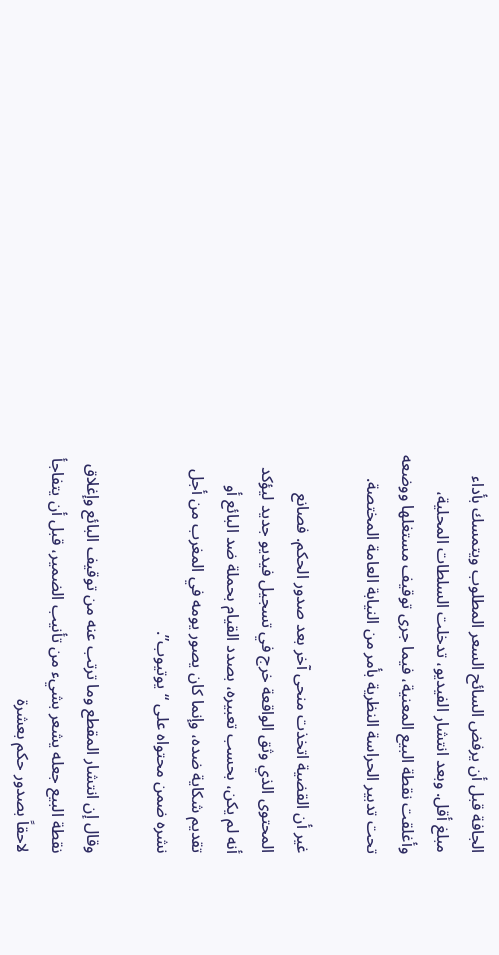الجافة قبل أن يرفض السائح السعر المطلوب ويتمسك بأداء مبلغ أقل. وبعد انتشار الفيديو، تدخلت السلطات المحلية، وأغلقت نقطة البيع المعنية، فيما جرى توقيف مستغلها ووضعه تحت تدبير الحراسة النظرية بأمر من النيابة العامة المختصة.

غير أن القضية اتخذت منحى آخر بعد صدور الحكم. فصانع المحتوى الذي وثق الواقعة خرج في تسجيل فيديو جديد ليؤكد أنه لم يكن، بحسب تعبيره، بصدد القيام بحملة ضد البائع أو تقديم شكاية ضده، وإنما كان يصور يومه في المغرب من أجل نشره ضمن محتواه على “يوتيوب”.

وقال إن انتشار المقطع وما ترتب عنه من توقيف البائع وإغلاق نقطة البيع جعله يشعر بشيء من تأنيب الضمير، قبل أن يتفاجأ لاحقاً بصدور حكم بعشرة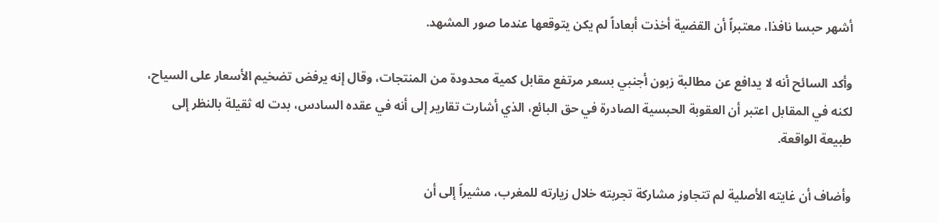أشهر حبسا نافذا، معتبراً أن القضية أخذت أبعاداً لم يكن يتوقعها عندما صور المشهد.

وأكد السائح أنه لا يدافع عن مطالبة زبون أجنبي بسعر مرتفع مقابل كمية محدودة من المنتجات، وقال إنه يرفض تضخيم الأسعار على السياح، لكنه في المقابل اعتبر أن العقوبة الحبسية الصادرة في حق البائع، الذي أشارت تقارير إلى أنه في عقده السادس، بدت له ثقيلة بالنظر إلى طبيعة الواقعة.

وأضاف أن غايته الأصلية لم تتجاوز مشاركة تجربته خلال زيارته للمغرب، مشيراً إلى أن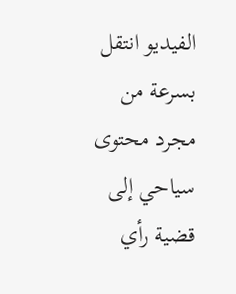الفيديو انتقل بسرعة من مجرد محتوى سياحي إلى قضية رأي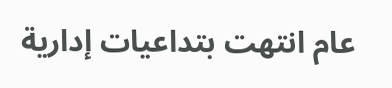عام انتهت بتداعيات إدارية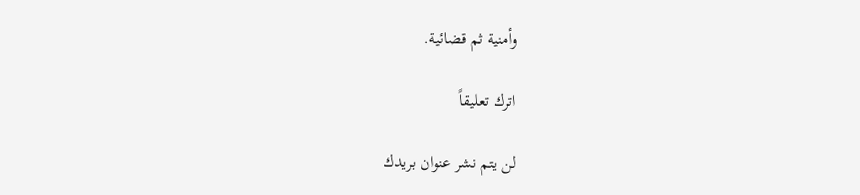وأمنية ثم قضائية.

اترك تعليقاً

لن يتم نشر عنوان بريدك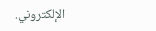الإلكتروني.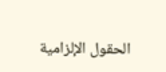الحقول الإلزامية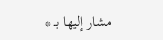مشار إليها بـ *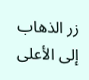زر الذهاب إلى الأعلى